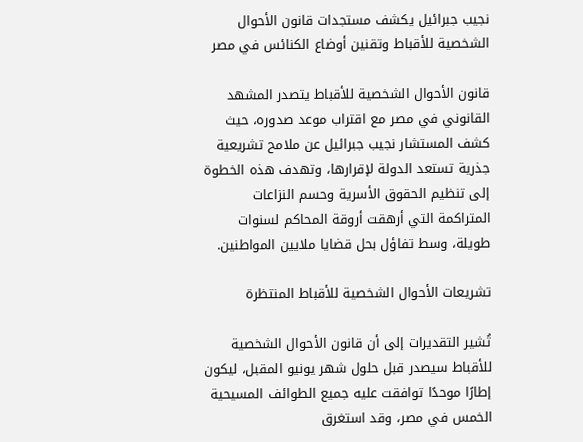نجيب جبرائيل يكشف مستجدات قانون الأحوال الشخصية للأقباط وتقنين أوضاع الكنائس في مصر

قانون الأحوال الشخصية للأقباط يتصدر المشهد القانوني في مصر مع اقتراب موعد صدوره، حيث كشف المستشار نجيب جبرائيل عن ملامح تشريعية جذرية تستعد الدولة لإقرارها، وتهدف هذه الخطوة إلى تنظيم الحقوق الأسرية وحسم النزاعات المتراكمة التي أرهقت أروقة المحاكم لسنوات طويلة، وسط تفاؤل بحل قضايا ملايين المواطنين.

تشريعات الأحوال الشخصية للأقباط المنتظرة

تُشير التقديرات إلى أن قانون الأحوال الشخصية للأقباط سيصدر قبل حلول شهر يونيو المقبل، ليكون إطارًا موحدًا توافقت عليه جميع الطوائف المسيحية الخمس في مصر، وقد استغرق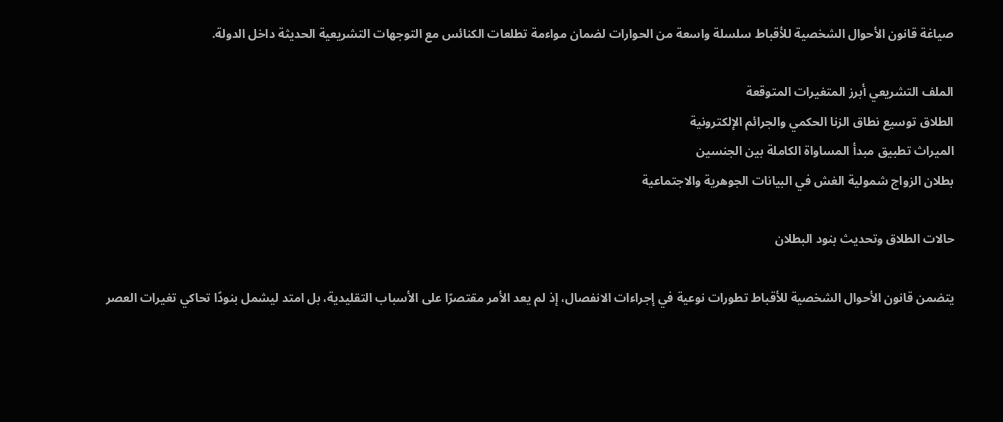صياغة قانون الأحوال الشخصية للأقباط سلسلة واسعة من الحوارات لضمان مواءمة تطلعات الكنائس مع التوجهات التشريعية الحديثة داخل الدولة.

الملف التشريعي أبرز المتغيرات المتوقعة
الطلاق توسيع نطاق الزنا الحكمي والجرائم الإلكترونية
الميراث تطبيق مبدأ المساواة الكاملة بين الجنسين
بطلان الزواج شمولية الغش في البيانات الجوهرية والاجتماعية

حالات الطلاق وتحديث بنود البطلان

يتضمن قانون الأحوال الشخصية للأقباط تطورات نوعية في إجراءات الانفصال، إذ لم يعد الأمر مقتصرًا على الأسباب التقليدية، بل امتد ليشمل بنودًا تحاكي تغيرات العصر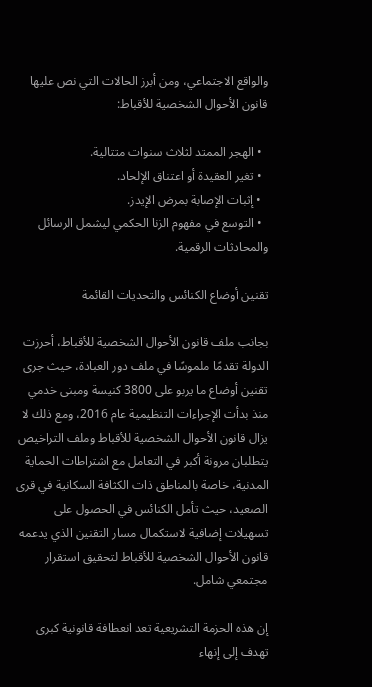والواقع الاجتماعي، ومن أبرز الحالات التي نص عليها قانون الأحوال الشخصية للأقباط:

  • الهجر الممتد لثلاث سنوات متتالية.
  • تغير العقيدة أو اعتناق الإلحاد.
  • إثبات الإصابة بمرض الإيدز.
  • التوسع في مفهوم الزنا الحكمي ليشمل الرسائل والمحادثات الرقمية.

تقنين أوضاع الكنائس والتحديات القائمة

بجانب ملف قانون الأحوال الشخصية للأقباط، أحرزت الدولة تقدمًا ملموسًا في ملف دور العبادة، حيث جرى تقنين أوضاع ما يربو على 3800 كنيسة ومبنى خدمي منذ بدأت الإجراءات التنظيمية عام 2016، ومع ذلك لا يزال قانون الأحوال الشخصية للأقباط وملف التراخيص يتطلبان مرونة أكبر في التعامل مع اشتراطات الحماية المدنية، خاصة بالمناطق ذات الكثافة السكانية في قرى الصعيد، حيث تأمل الكنائس في الحصول على تسهيلات إضافية لاستكمال مسار التقنين الذي يدعمه قانون الأحوال الشخصية للأقباط لتحقيق استقرار مجتمعي شامل.

إن هذه الحزمة التشريعية تعد انعطافة قانونية كبرى تهدف إلى إنهاء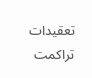تعقيدات تراكمت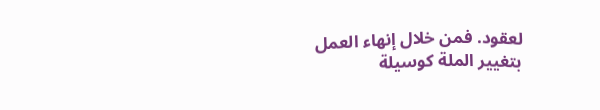لعقود. فمن خلال إنهاء العمل بتغيير الملة كوسيلة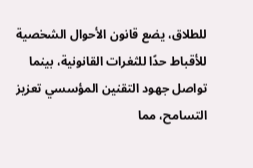للطلاق، يضع قانون الأحوال الشخصية للأقباط حدًا للثغرات القانونية، بينما تواصل جهود التقنين المؤسسي تعزيز التسامح، مما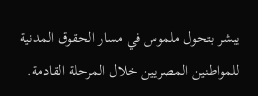يبشر بتحول ملموس في مسار الحقوق المدنية للمواطنين المصريين خلال المرحلة القادمة.